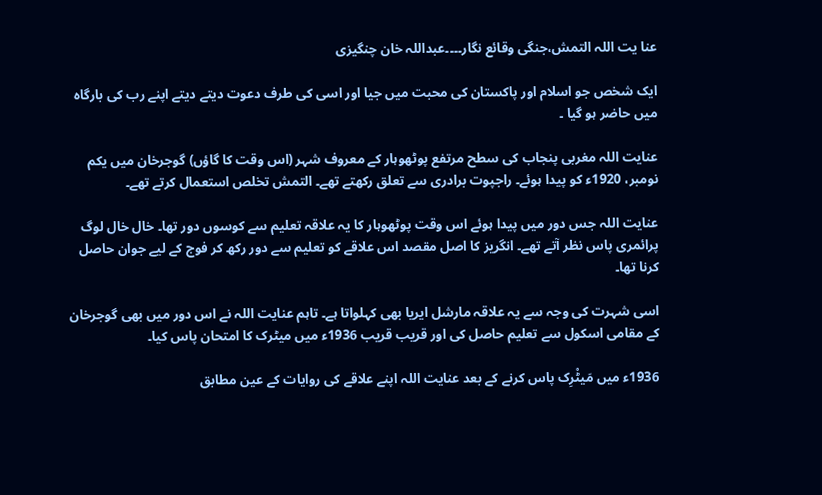عنا یت اللہ التمش،جنگی وقائع نگار۔۔۔۔عبداللہ خان چنگیزی

ایک شخص جو اسلام اور پاکستان کی محبت میں جیا اور اسی کی طرف دعوت دیتے دیتے اپنے رب کی بارگاہ میں حاضر ہو گیا ۔

عنایت اللہ مغربی پنجاب کی سطح مرتفع پوٹھوہار کے معروف شہر (اس وقت کا گاؤں) گوجرخان میں یکم نومبر، 1920ء کو پیدا ہوئے۔ راجپوت برادری سے تعلق رکھتے تھے۔ التمش تخلص استعمال کرتے تھے۔

عنایت اللہ جس دور میں پیدا ہوئے اس وقت پوٹھوہار کا یہ علاقہ تعلیم سے کوسوں دور تھا۔ خال خال لوگ پرائمری پاس نظر آتے تھے۔ انگریز کا اصل مقصد اس علاقے کو تعلیم سے دور رکھ کر فوج کے لیے جوان حاصل کرنا تھا۔

اسی شہرت کی وجہ سے یہ علاقہ مارشل ایریا بھی کہلواتا ہے۔ تاہم عنایت اللہ نے اس دور میں بھی گوجرخان کے مقامی اسکول سے تعلیم حاصل کی اور قریب قریب 1936ء میں میٹرک کا امتحان پاس کیا۔

1936ء میں مَیٹْرِک پاس کرنے کے بعد عنایت اللہ اپنے علاقے کی روایات کے عین مطابق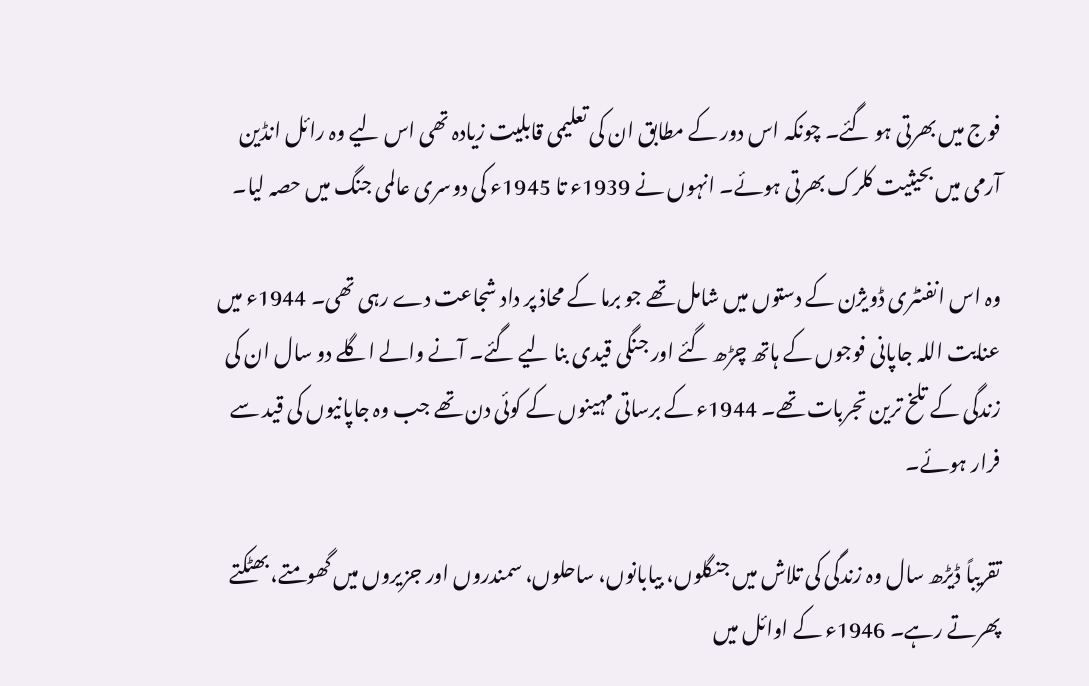فوج میں بھرتی ہو گئے۔ چونکہ اس دور کے مطابق ان کی تعلیمی قابلیت زیادہ تھی اس لیے وہ رائل انڈین آرمی میں بحیثیت کلرک بھرتی ہوئے۔ انہوں نے 1939ء تا 1945ء کی دوسری عالمی جنگ میں حصہ لیا۔

وہ اس انفنٹری ڈویژن کے دستوں میں شامل تھے جو برما کے محاذ پر داد شجاعت دے رہی تھی۔ 1944ء میں عنایت اللہ جاپانی فوجوں کے ہاتھ چڑھ گئے اور جنگی قیدی بنا لیے گئے۔ آنے والے اگلے دو سال ان کی زندگی کے تلخ ترین تجربات تھے۔ 1944ء کے برساتی مہینوں کے کوئی دن تھے جب وہ جاپانیوں کی قید سے فرار ہوئے۔

تقریباً ڈیڑھ سال وہ زندگی کی تلاش میں جنگلوں، بیابانوں، ساحلوں، سمندروں اور جزیروں میں گھومتے، بھٹکتے پھرتے رہے۔ 1946ء کے اوائل میں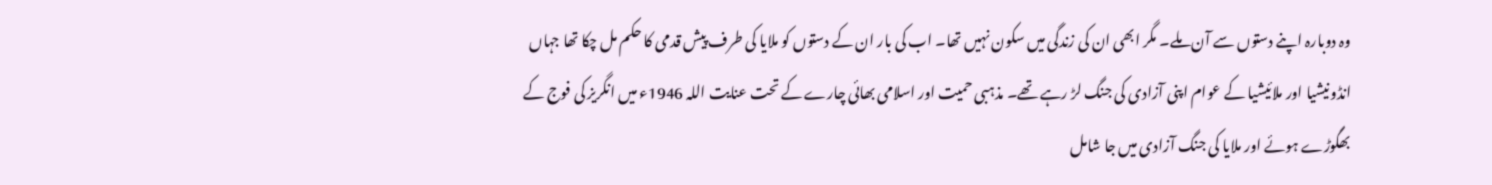وہ دوبارہ اپنے دستوں سے آن ملے۔ مگر ابھی ان کی زندگی میں سکون نہیں تھا۔ اب کی بار ان کے دستوں کو ملایا کی طرف پیش قدمی کا حکم مل چکا تھا جہاں انڈونیشیا اور ملائیشیا کے عوام اپنی آزادی کی جنگ لڑ رہے تھے۔ مذہبی حمیت اور اسلامی بھائی چارے کے تحت عنایت اللہ 1946ء میں انگریز کی فوج کے بھگوڑے ہوئے اور ملایا کی جنگ آزادی میں جا شامل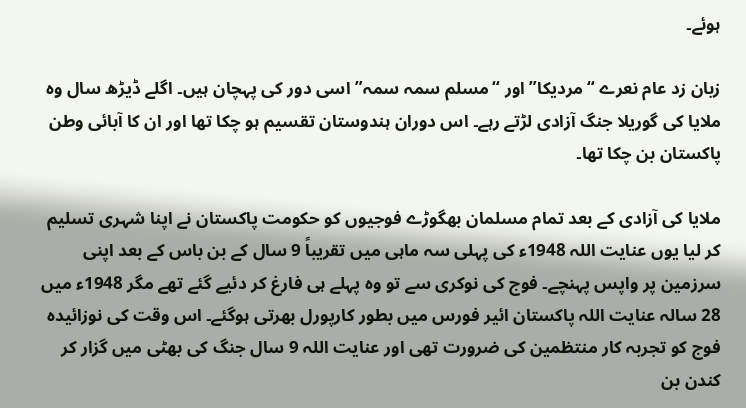ہوئے۔

زبان زد عام نعرے “مردیکا” اور “مسلم سمہ سمہ” اسی دور کی پہچان ہیں۔ اگلے ڈیڑھ سال وہ ملایا کی گوریلا جنگ آزادی لڑتے رہے۔ اس دوران ہندوستان تقسیم ہو چکا تھا اور ان کا آبائی وطن پاکستان بن چکا تھا۔

ملایا کی آزادی کے بعد تمام مسلمان بھگوڑے فوجیوں کو حکومت پاکستان نے اپنا شہری تسلیم کر لیا یوں عنایت اللہ 1948ء کی پہلی سہ ماہی میں تقریباً 9 سال کے بن باس کے بعد اپنی سرزمین پر واپس پہنچے۔ فوج کی نوکری سے تو وہ پہلے ہی فارغ کر دئیے گئے تھے مگر 1948ء میں 28 سالہ عنایت اللہ پاکستان ائیر فورس میں بطور کارپورل بھرتی ہوگئے۔ اس وقت کی نوزائیدہ فوج کو تجربہ کار منتظمین کی ضرورت تھی اور عنایت اللہ 9 سال جنگ کی بھٹی میں گزار کر کندن بن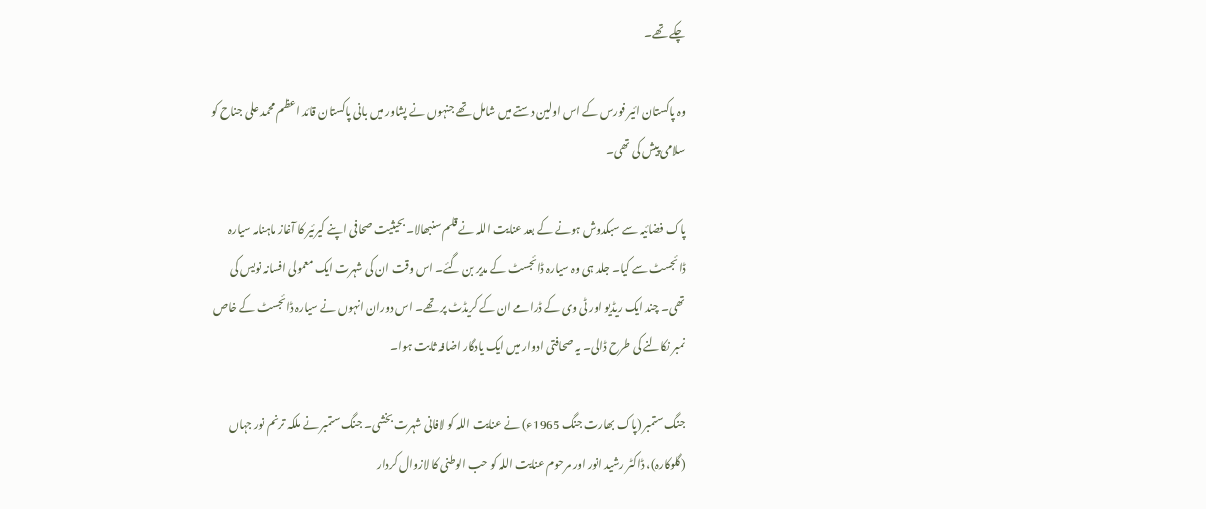چکے تھے۔

وہ پاکستان ائیر فورس کے اس اولین دستے میں شامل تھے جنہوں نے پشاور میں بانی پاکستان قائد اعظم محمد علی جناح کو سلامی پیش کی تھی۔

پاک فضائیہ سے سبکدوش ہونے کے بعد عنایت اللہ نے قلم سنبھالا۔ بحیثیت صحافی اپنے کیرئیر کا آغاز ماہنامہ سیارہ ڈائجسٹ سے کیا۔ جلد ہی وہ سیارہ ڈائجسٹ کے مدیر بن گئے۔ اس وقت ان کی شہرت ایک معمولی افسانہ نویس کی تھی۔ چند ایک ریڈیو اور ٹی وی کے ڈرامے ان کے کریڈٹ پر تھے۔ اس دوران انہوں نے سیارہ ڈائجسٹ کے خاص نمبر نکالنے کی طرح ڈالی۔ یہ صحافتی ادوار میں ایک یادگار اضافہ ثابت ہوا۔

جنگ ستمبر (پاک بھارت جنگ 1965ء) نے عنایت اللہ کو لافانی شہرت بخشی۔ جنگ ستمبر نے ملکہ ترنم نور جہاں (گلوکارہ)، ڈاکٹر رشید انور اور مرحوم عنایت اللہ کو حب الوطنی کا لازوال کردار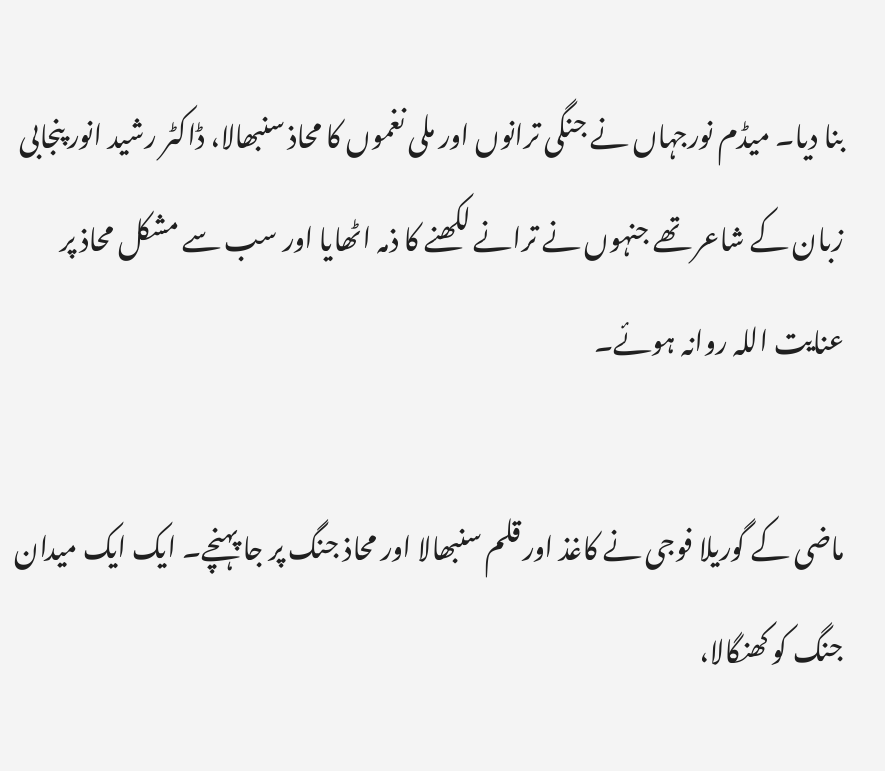بنا دیا۔ میڈم نورجہاں نے جنگی ترانوں اور ملی نغموں کا محاذ سنبھالا، ڈاکٹر رشید انور پنجابی زبان کے شاعر تھے جنہوں نے ترانے لکھنے کا ذمہ اٹھایا اور سب سے مشکل محاذ پر عنایت اللہ روانہ ہوئے۔

ماضی کے گوریلا فوجی نے کاغذ اور قلم سنبھالا اور محاذ جنگ پر جا پہنچے۔ ایک ایک میدان جنگ کو کھنگالا،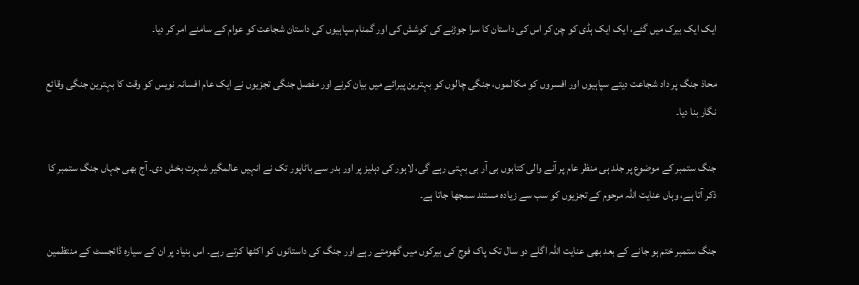ایک ایک بیرک میں گئے، ایک ایک ہڈی کو چن کر اس کی داستان کا سرا جوڑنے کی کوشش کی اور گمنام سپاہیوں کی داستان شجاعت کو عوام کے سامنے امر کر دیا۔

محاذ جنگ پر داد شجاعت دیتے سپاہیوں اور افسروں کو مکالموں، جنگی چالوں کو بہترین پیرائے میں بیان کرنے اور مفصل جنگی تجزیوں نے ایک عام افسانہ نویس کو وقت کا بہترین جنگی وقائع نگار بنا دیا۔

جنگ ستمبر کے موضوع پر جلد ہی منظر عام پر آنے والی کتابوں بی آر بی بہتی رہے گی، لاہور کی دہلیز پر اور بدر سے باٹاپور تک نے انہیں عالمگیر شہرت بخش دی۔ آج بھی جہاں جنگ ستمبر کا ذکر آتا ہے، وہاں عنایت اللہ مرحوم کے تجزیوں کو سب سے زیادہ مستند سمجھا جاتا ہے۔

جنگ ستمبر ختم ہو جانے کے بعد بھی عنایت اللہ اگلے دو سال تک پاک فوج کی بیرکوں میں گھومتے رہے اور جنگ کی داستانوں کو اکٹھا کرتے رہے۔ اس بنیاد پر ان کے سیارہ ڈائجسٹ کے منتظمین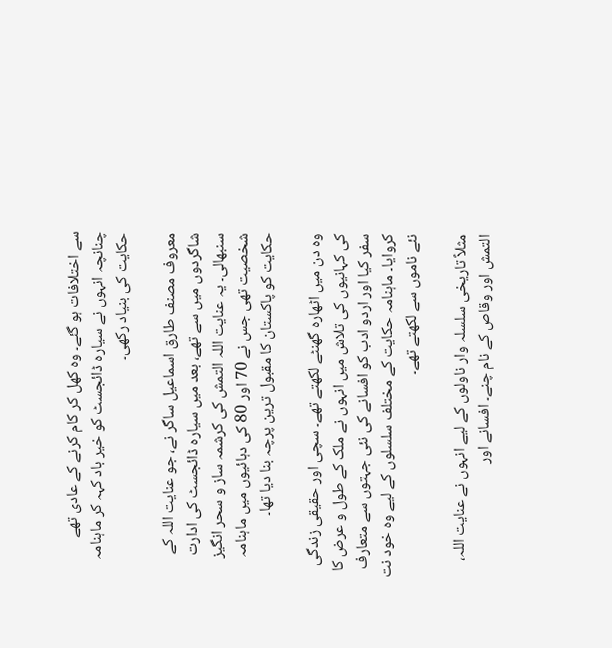سے اختلافات ہو گئے۔ وہ کھل کر کام کرنے کے عادی تھے چنانچہ انہوں نے سیارہ ڈائجسٹ کو خیر باد کہہ کر ماہنامہ حکایت کی بنیاد رکھی۔

معروف مصنف طارق اسماعیل ساگر نے، جو عنایت اللہ کے شاگردوں میں سے تھے، بعد میں سیارہ ڈائجسٹ کی ادارت سنبھالی۔ یہ عنایت اللہ التمش کی کرشمہ ساز و سحر انگیز شخصیت تھی جس نے 70 اور 80 کی دہائیوں میں ماہنامہ حکایت کو پاکستان کا مقبول ترین پرچہ بنا دیا تھا۔

وہ دن میں اٹھارہ گھنٹے لکھتے تھے۔ سچی اور حقیقی زندگی کی کہانیوں کی تلاش میں انہوں نے ملک کے طول و عرض کا سفر کیا اور اردو ادب کو افسانے کی نئی جہتوں سے متعارف کروایا۔ ماہنامہ حکایت کے مختلف سلسلوں کے لیے وہ خود نت نئے ناموں سے لکھتے تھے۔

مثلاً تاریخی سلسلہ وار ناولوں کے لیے انہوں نے عنایت اللہ، التمش اور وقاص کے نام چنے۔ افسانے اور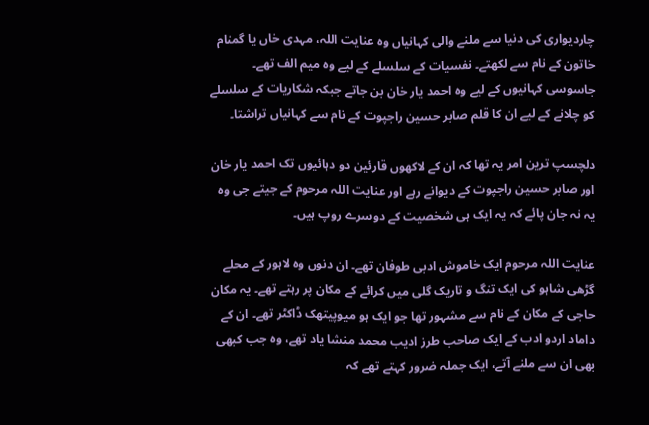چاردیواری کی دنیا سے ملنے والی کہانیاں وہ عنایت اللہ، مہدی خاں یا گمنام خاتون کے نام سے لکھتے۔ نفسیات کے سلسلے کے لیے وہ میم الف تھے۔ جاسوسی کہانیوں کے لیے وہ احمد یار خان بن جاتے جبکہ شکاریات کے سلسلے کو چلانے کے لیے ان کا قلم صابر حسین راجپوت کے نام سے کہانیاں تراشتا۔

دلچسپ ترین امر یہ تھا کہ ان کے لاکھوں قارئین دو دہائیوں تک احمد یار خان اور صابر حسین راجپوت کے دیوانے رہے اور عنایت اللہ مرحوم کے جیتے جی وہ یہ نہ جان پائے کہ یہ ایک ہی شخصیت کے دوسرے روپ ہیں۔

عنایت اللہ مرحوم ایک خاموش ادبی طوفان تھے۔ ان دنوں وہ لاہور کے محلے گڑھی شاہو کی ایک تنگ و تاریک گلی میں کرائے کے مکان پر رہتے تھے۔ یہ مکان حاجی کے مکان کے نام سے مشہور تھا جو ایک ہو میوپیتھک ڈاکٹر تھے۔ ان کے داماد اردو ادب کے ایک صاحب طرز ادیب محمد منشا یاد تھے، وہ جب کبھی بھی ان سے ملنے آتے، ایک جملہ ضرور کہتے تھے کہ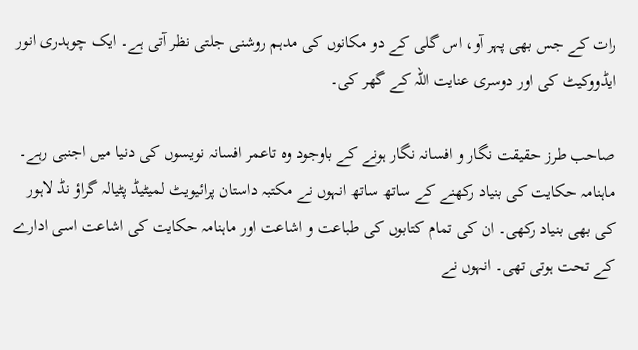رات کے جس بھی پہر آو، اس گلی کے دو مکانوں کی مدہم روشنی جلتی نظر آتی ہے۔ ایک چوہدری انور ایڈووکیٹ کی اور دوسری عنایت اللہ کے گھر کی۔

صاحب طرز حقیقت نگار و افسانہ نگار ہونے کے باوجود وہ تاعمر افسانہ نویسوں کی دنیا میں اجنبی رہے۔
ماہنامہ حکایت کی بنیاد رکھنے کے ساتھ ساتھ انہوں نے مکتبہ داستان پرائیویٹ لمیٹیڈ پٹیالہ گراؤ نڈ لاہور کی بھی بنیاد رکھی۔ ان کی تمام کتابوں کی طباعت و اشاعت اور ماہنامہ حکایت کی اشاعت اسی ادارے کے تحت ہوتی تھی۔ انہوں نے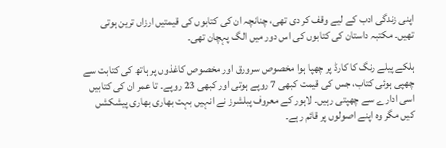اپنی زندگی ادب کے لیے وقف کر دی تھی، چنانچہ ان کی کتابوں کی قیمتیں ارزاں ترین ہوتی تھیں۔ مکتبہ داستان کی کتابوں کی اس دور میں الگ پہچان تھی۔

ہلکے پیلے رنگ کا کارڈ پر چھپا ہوا مخصوص سرورق اور مخصوص کاغذوں پر ہاتھ کی کتابت سے چھپی ہوئی کتاب، جس کی قیمت کبھی 7 روپے ہوتی اور کبھی 23 روپے۔ تا عمر ان کی کتابیں اسی ادارے سے چھپتی رہیں۔ لاہور کے معروف پبلشرز نے انہیں بہت بھاری بھاری پیشکشں کیں مگر وہ اپنے اصولوں پر قائم رہے۔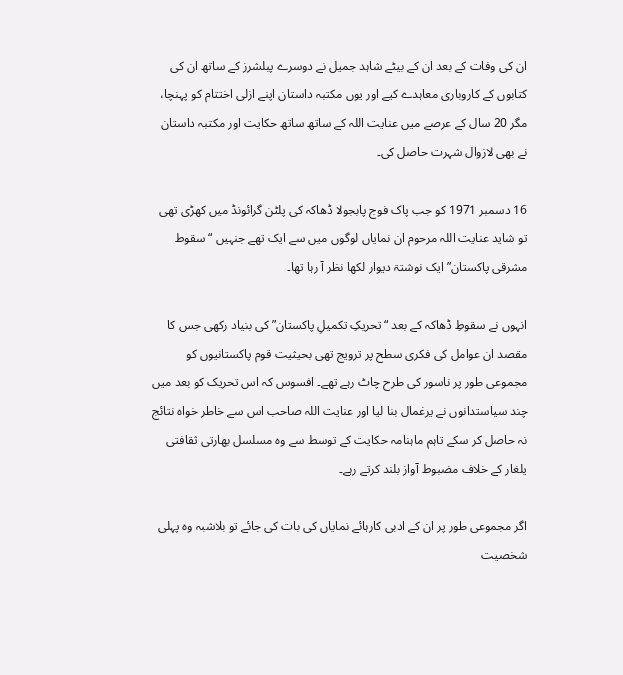ان کی وفات کے بعد ان کے بیٹے شاہد جمیل نے دوسرے پبلشرز کے ساتھ ان کی کتابوں کے کاروباری معاہدے کیے اور یوں مکتبہ داستان اپنے ازلی اختتام کو پہنچا، مگر 20 سال کے عرصے میں عنایت اللہ کے ساتھ ساتھ حکایت اور مکتبہ داستان نے بھی لازوال شہرت حاصل کی۔

16 دسمبر 1971 کو جب پاک فوج پابجولا ڈھاکہ کی پلٹن گرائونڈ میں کھڑی تھی تو شاید عنایت اللہ مرحوم ان نمایاں لوگوں میں سے ایک تھے جنہیں “سقوط مشرقی پاکستان” ایک نوشتۃ دیوار لکھا نظر آ رہا تھا۔

انہوں نے سقوطِ ڈھاکہ کے بعد “تحریکِ تکمیلِ پاکستان” کی بنیاد رکھی جس کا مقصد ان عوامل کی فکری سطح پر ترویج تھی بحیثیت قوم پاکستانیوں کو مجموعی طور پر ناسور کی طرح چاٹ رہے تھے۔ افسوس کہ اس تحریک کو بعد میں چند سیاستدانوں نے یرغمال بنا لیا اور عنایت اللہ صاحب اس سے خاطر خواہ نتائج نہ حاصل کر سکے تاہم ماہنامہ حکایت کے توسط سے وہ مسلسل بھارتی ثقافتی یلغار کے خلاف مضبوط آواز بلند کرتے رہے۔

اگر مجموعی طور پر ان کے ادبی کارہائے نمایاں کی بات کی جائے تو بلاشبہ وہ پہلی شخصیت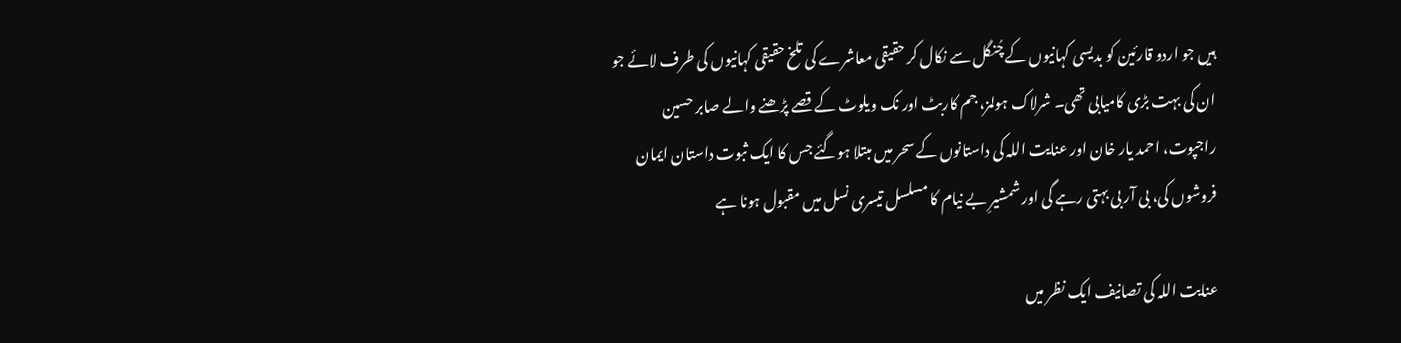ہیں جو اردو قارئین کو بدیسی کہانیوں کے چُنگل سے نکال کر حقیقی معاشرے کی تلخ حقیقی کہانیوں کی طرف لائے جو ان کی بہت بڑی کامیابی تھی۔ شرلاک ہولمز، جم کاربٹ اور نک ویلوٹ کے قصے پڑھنے والے صابر حسین راجپوت، احمد یار خان اور عنایت اللہ کی داستانوں کے سحر میں مبتلا ہوگئے جس کا ایک ثبوت داستان ایمان فروشوں کی، بی آر بی بہتی رہے گی اور شمشیرِ بے نیام کا مسلسل تیسری نسل میں مقبول ہونا ہے

عنایت اللہ کی تصانیف ایک نظر میں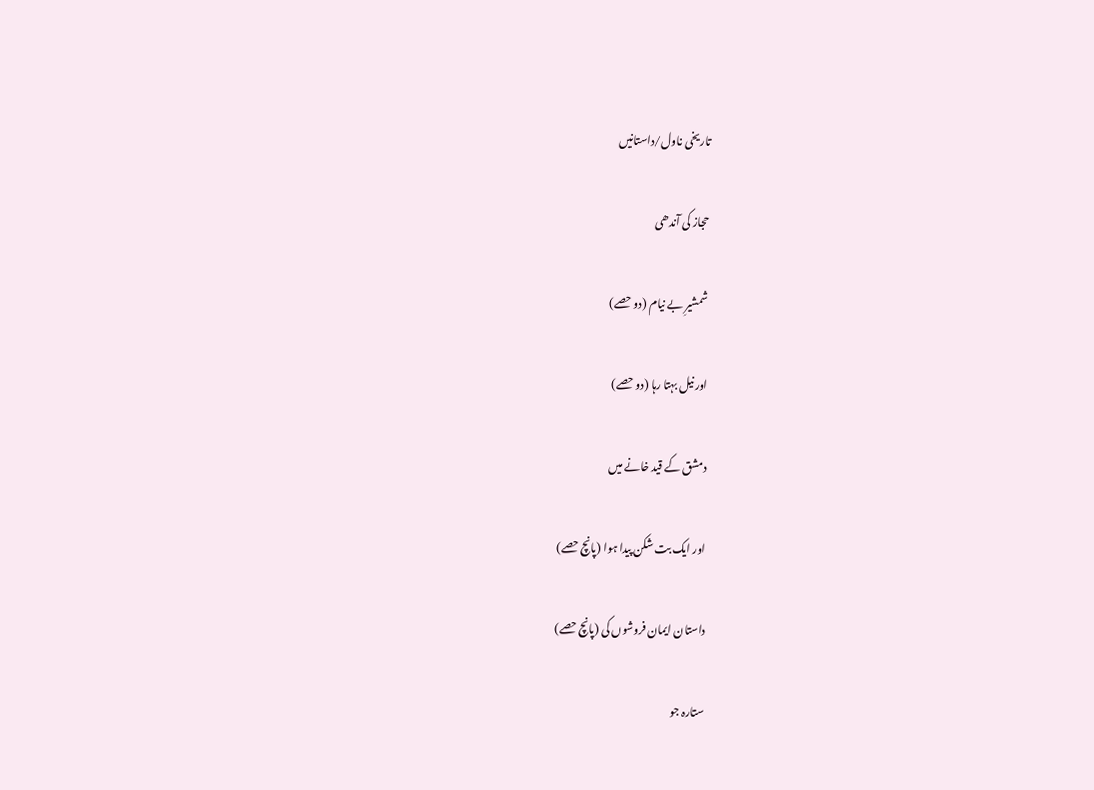تاریخی ناول/داستانیں

حجاز کی آندھی

شمشیرِ بے نیام (دو حصے)

اور نیل بہتا رہا (دو حصے)

دمشق کے قید خانے میں

اور ایک بت شکن پیدا ہوا (پانچ حصے)

داستان ایمان فروشوں کی (پانچ حصے)

ستارہ جو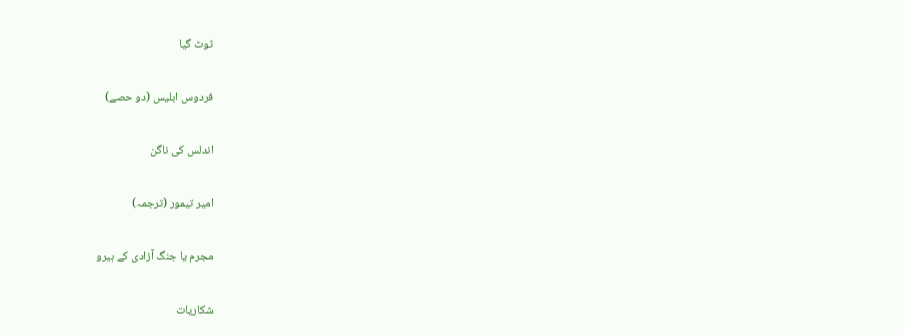ٹوٹ گیا

فردوس ابلیس (دو حصے)

اندلس کی ناگن

امیر تیمور (ترجمہ)

مجرم یا جنگ آزادی کے ہیرو

شکاریات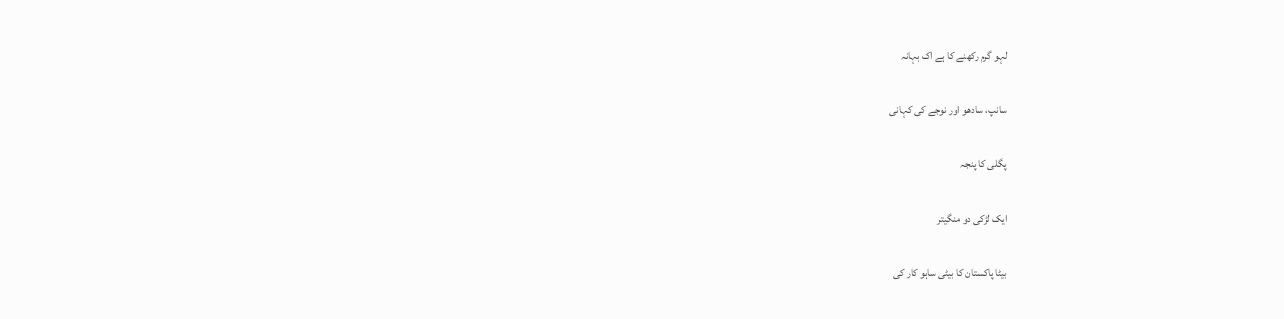لہو گرم رکھنے کا ہے اک بہانہ

سانپ، سادھو اور نوجے کی کہانی

پگلی کا پنجہ

ایک لڑکی دو منگیتر

بیٹا پاکستان کا بیٹی ساہو کار کی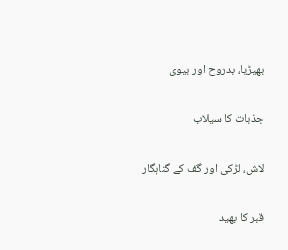بھیڑیا، بدروح اور بیوی

جذبات کا سیلاب

لاش، لڑکی اور گف کے گناہگار

قبر کا بھید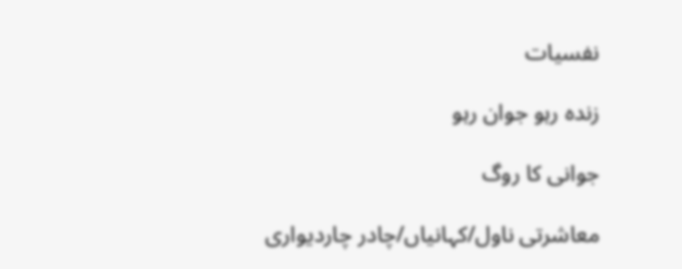نفسیات

زندہ رہو جوان رہو

جوانی کا روگ

معاشرتی ناول/کہانیاں/چادر چاردیواری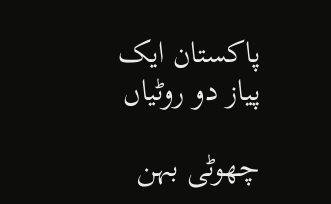پاکستان ایک پیاز دو روٹیاں

چھوٹی بہن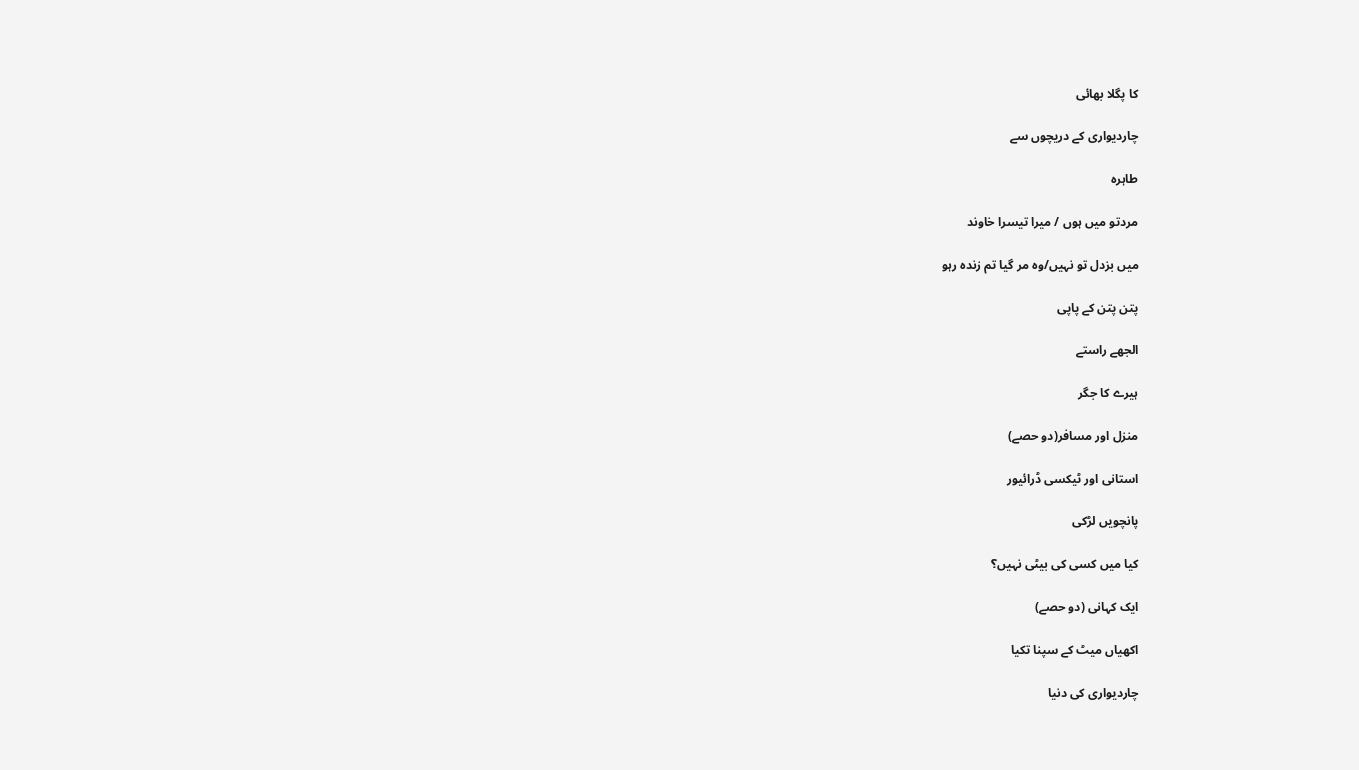کا پگلا بھائی

چاردیواری کے دریچوں سے

طاہرہ

مردتو میں ہوں / میرا تیسرا خاوند

میں بزدل تو نہیں/وہ مر گیا تم زندہ رہو

پتن پتن کے پاپی

الجھے راستے

ہیرے کا جگر

منزل اور مسافر(دو حصے)

استانی اور ٹیکسی ڈرائیور

پانچویں لڑکی

کیا میں کسی کی بیٹی نہیں؟

ایک کہانی (دو حصے)

اکھیاں میٹ کے سپنا تکیا

چاردیواری کی دنیا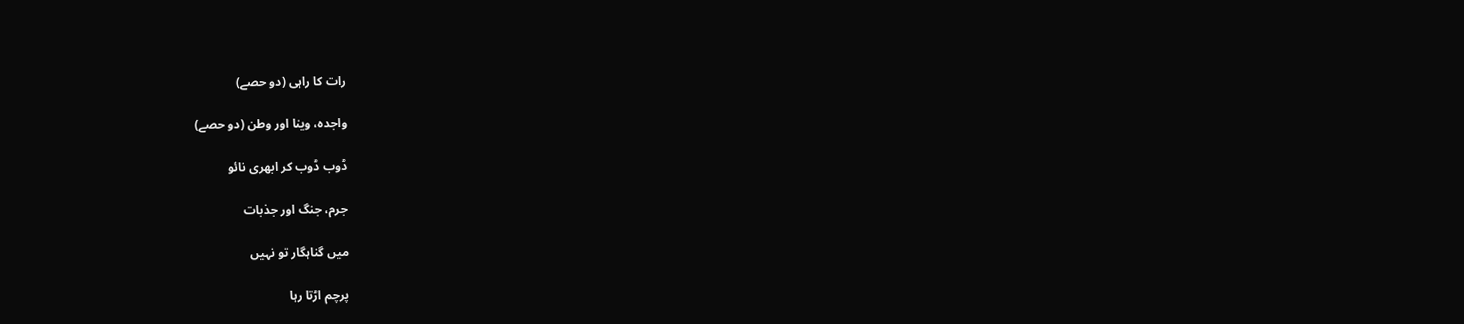رات کا راہی (دو حصے)

واجدہ، وینا اور وطن (دو حصے)

ڈوب ڈوب کر ابھری نائو

جرم، جنگ اور جذبات

میں گناہگار تو نہیں

پرچم اڑتا رہا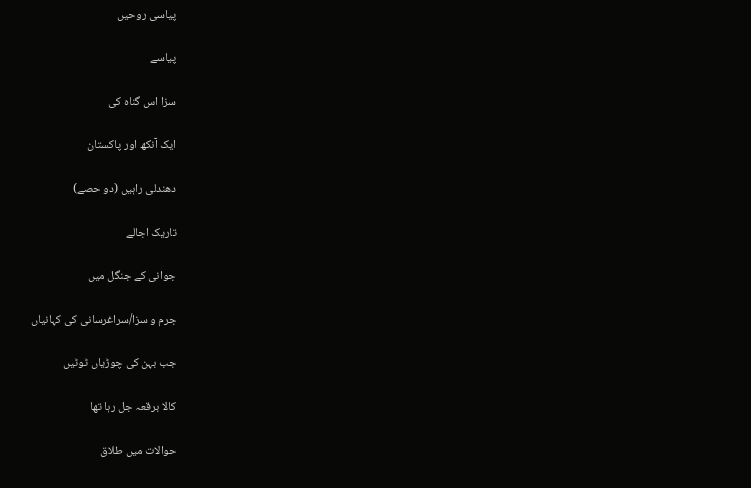پیاسی روحیں

پیاسے

سزا اس گناہ کی

ایک آنکھ اور پاکستان

دھندلی راہیں (دو حصے)

تاریک اجالے

جوانی کے جنگل میں

جرم و سزا/سراغرسانی کی کہانیاں

جب بہن کی چوڑیاں ٹوٹیں

کالا برقعہ جل رہا تھا

حوالات میں طلاق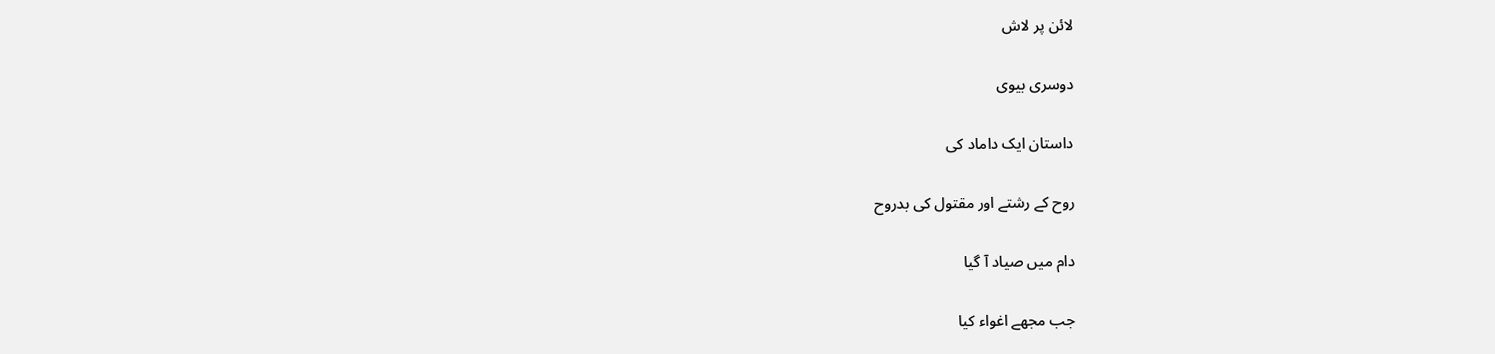لائن پر لاش

دوسری بیوی

داستان ایک داماد کی

روح کے رشتے اور مقتول کی بدروح

دام میں صیاد آ گیا

جب مجھے اغواء کیا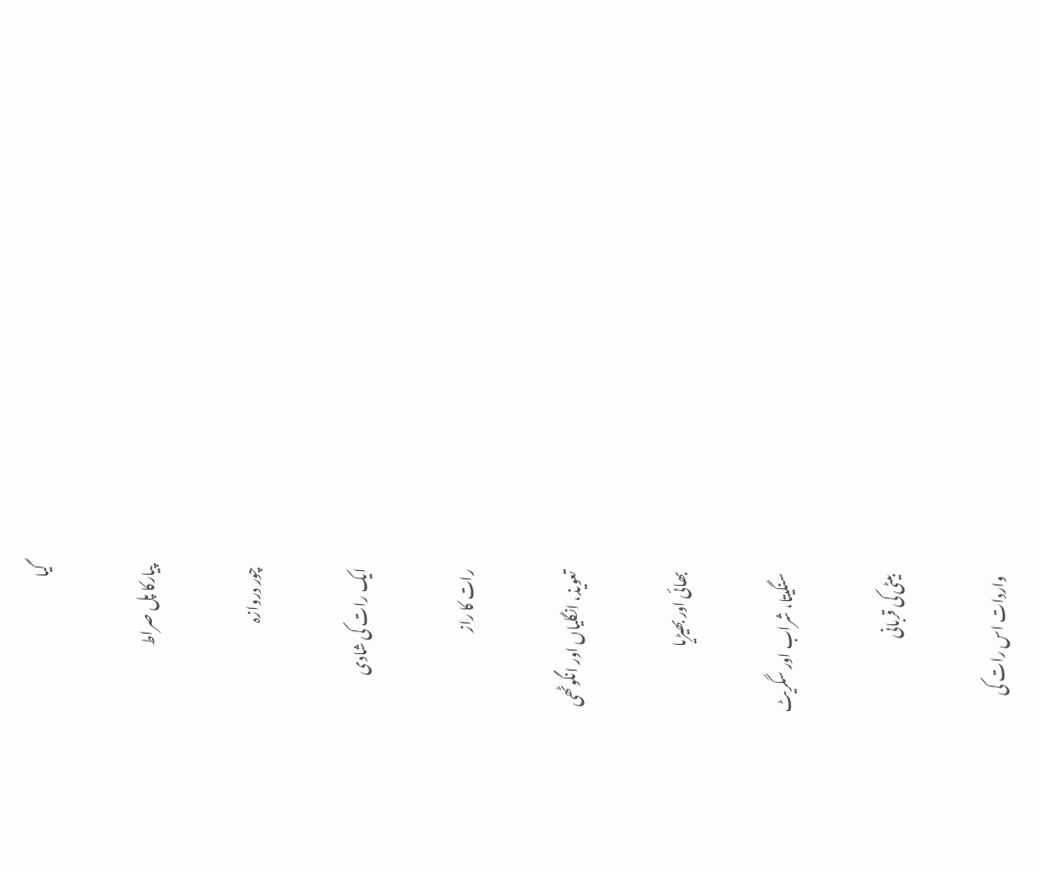گیا

پیارکا پل صراط

چور دروازہ

ایک رات کی شادی

رات کا راز

تعویذ، انگلیاں اور انگوٹھی

بھائی اور بھیڑیا

سنگیتا، شراب اور سگریٹ

بیٹی کی قربانی

واردات اس رات کی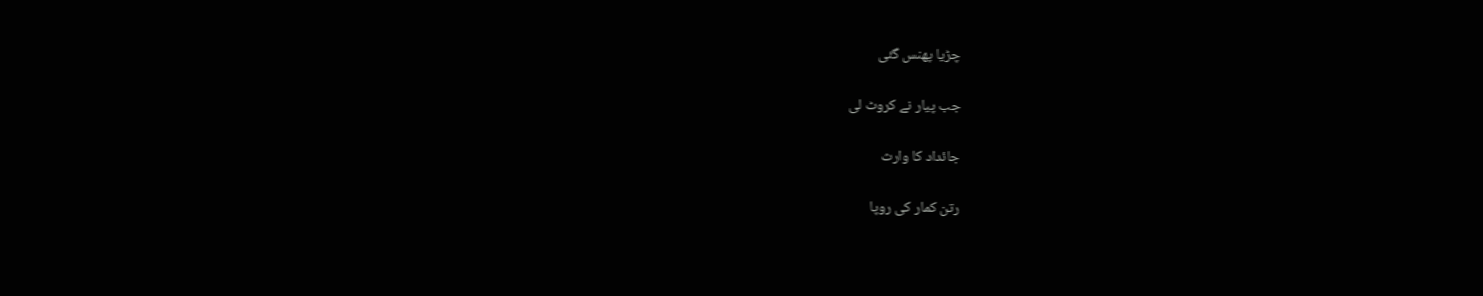چڑیا پھنس گئی

جب پیار نے کروٹ لی

جائداد کا وارث

رتن کمار کی روپا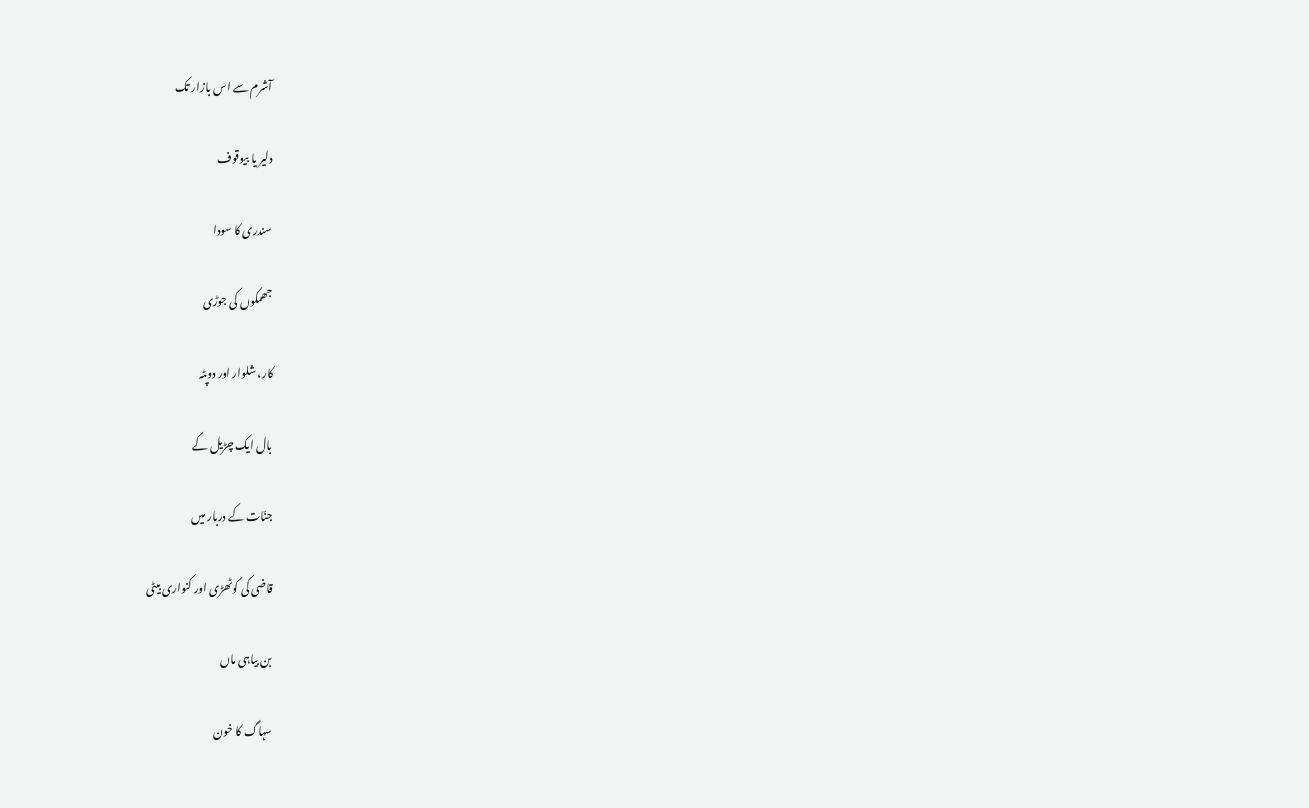آشرم سے اس بازار تک

دلیر یا بیوقوف

سندری کا سودا

جھمکوں کی جوڑی

کار، شلوار اور دوپٹہ

بال ایک چڑیل کے

جنّات کے دربار میں

قاضی کی کوٹھڑی اور کنواری بیٹی

بن بیاہی ماں

سہاگ کا خون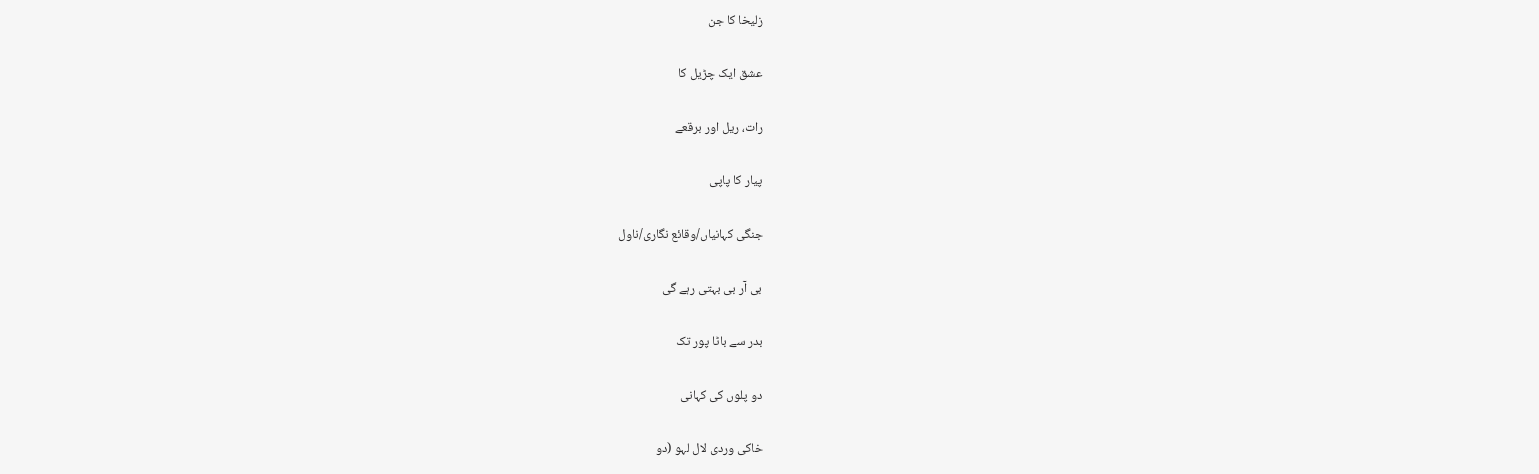زلیخا کا جن

عشق ایک چڑیل کا

رات، ریل اور برقعے

پیار کا پاپی

جنگی کہانیاں/وقائع نگاری/ناول

بی آر بی بہتی رہے گی

بدر سے باٹا پور تک

دو پلوں کی کہانی

خاکی وردی لال لہو (دو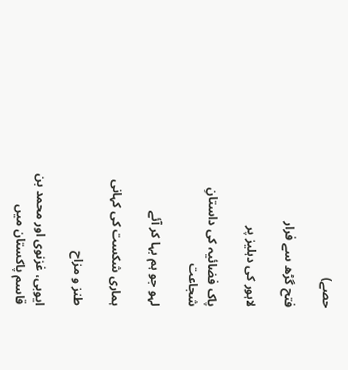حصے)

فتح گڑھ سے فرار

لاہور کی دہلیز پر

پاک فضائیہ کی داستانِ شجاعت

لہو جو ہم بہا کر آئے

ہماری شکست کی کہانی

طنز و مزاح

ایوبی، غزنوی اور محمد بن قاسم پاکستان میں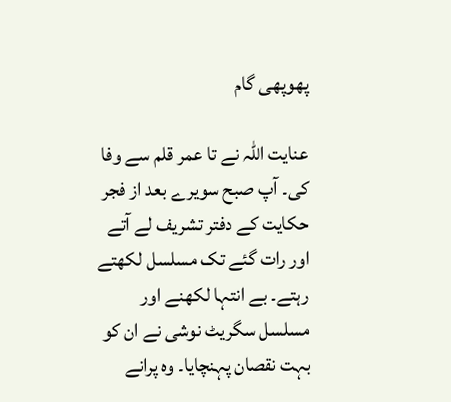پھوپھی گام

عنایت اللہ نے تا عمر قلم سے وفا کی۔ آپ صبح سویرے بعد از فجر حکایت کے دفتر تشریف لے آتے اور رات گئے تک مسلسل لکھتے رہتے۔ بے انتہا لکھنے اور مسلسل سگریٹ نوشی نے ان کو بہت نقصان پہنچایا۔ وہ پرانے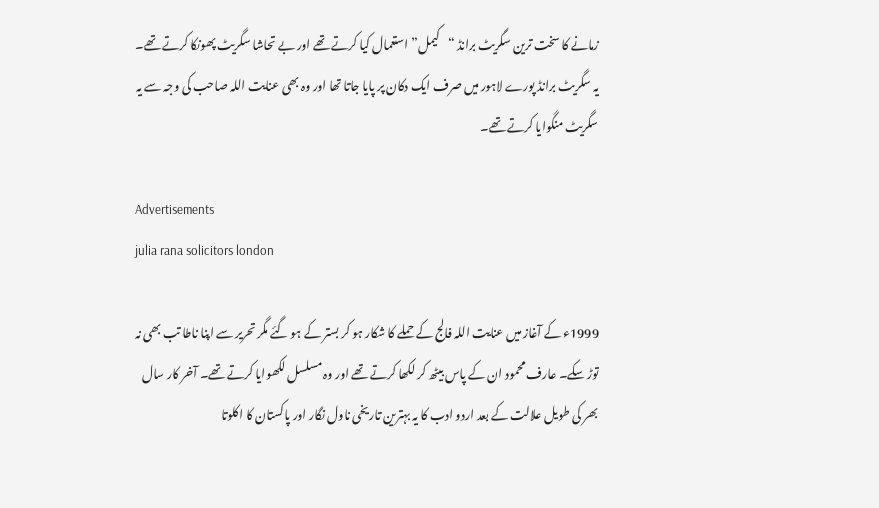زمانے کا سخت ترین سگریٹ برانڈ “کیمل” استعمال کیا کرتے تھے اور بے تحاشا سگریٹ پھونکا کرتے تھے۔ یہ سگریٹ برانڈ پورے لاہور میں صرف ایک دکان پر پایا جاتا تھا اور وہ بھی عنایت اللہ صاحب کی وجہ سے یہ سگریٹ منگوایا کرتے تھے۔

Advertisements
julia rana solicitors london

1999ء کے آغاز میں عنایت اللہ فالج کے حملے کا شکار ہو کر بستر کے ہو گئے مگر تحریر سے اپنا ناطا تب بھی نہ توڑ سکے۔ عارف محمود ان کے پاس بیٹھ کر لکھا کرتے تھے اور وہ مسلسل لکھوایا کرتے تھے۔ آخر کار سال بھر کی طویل علالت کے بعد اردو ادب کا یہ بہترین تاریخی ناول نگار اور پاکستان کا اکلوتا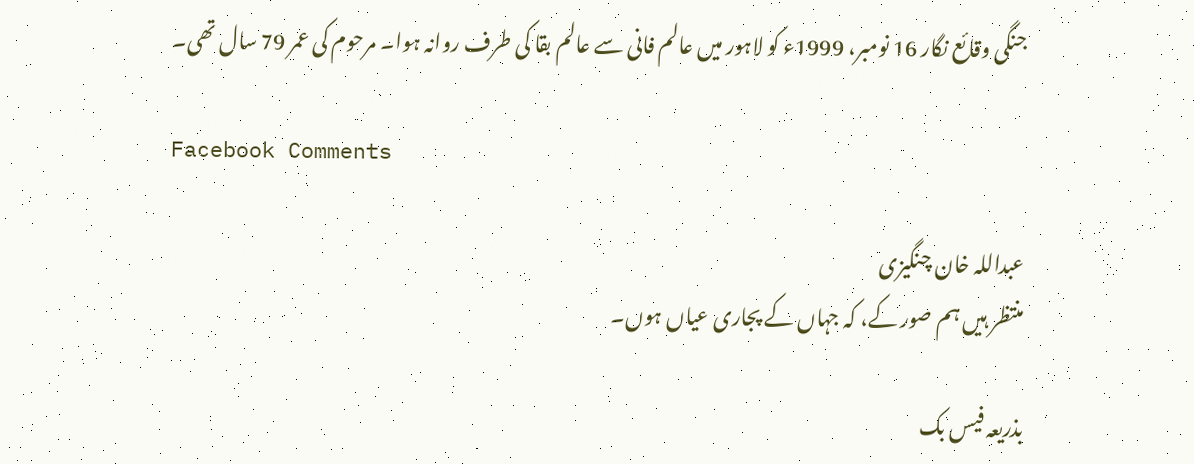جنگی وقائع نگار 16 نومبر، 1999ء کو لاہور میں عالم فانی سے عالم بقا کی طرف روانہ ہوا۔ مرحوم کی عمر 79 سال تھی۔

Facebook Comments

عبداللہ خان چنگیزی
منتظر ہیں ہم صور کے، کہ جہاں کے پجاری عیاں ہوں۔

بذریعہ فیس بک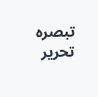تبصرہ تحریر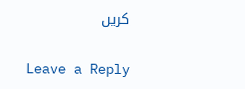کریں

Leave a Reply